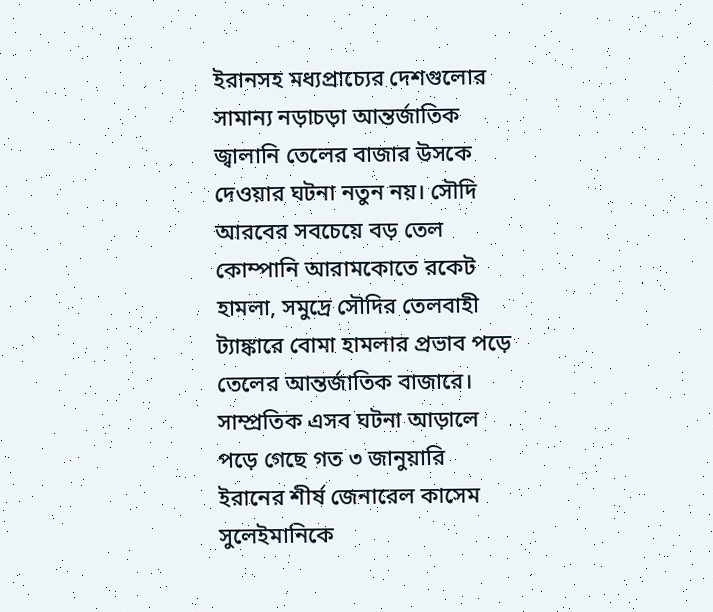ইরানসহ মধ্যপ্রাচ্যের দেশগুলোর সামান্য নড়াচড়া আন্তর্জাতিক জ্বালানি তেলের বাজার উসকে দেওয়ার ঘটনা নতুন নয়। সৌদি আরবের সবচেয়ে বড় তেল কোম্পানি আরামকোতে রকেট হামলা, সমুদ্রে সৌদির তেলবাহী ট্যাঙ্কারে বোমা হামলার প্রভাব পড়ে তেলের আন্তর্জাতিক বাজারে। সাম্প্রতিক এসব ঘটনা আড়ালে পড়ে গেছে গত ৩ জানুয়ারি ইরানের শীর্ষ জেনারেল কাসেম সুলেইমানিকে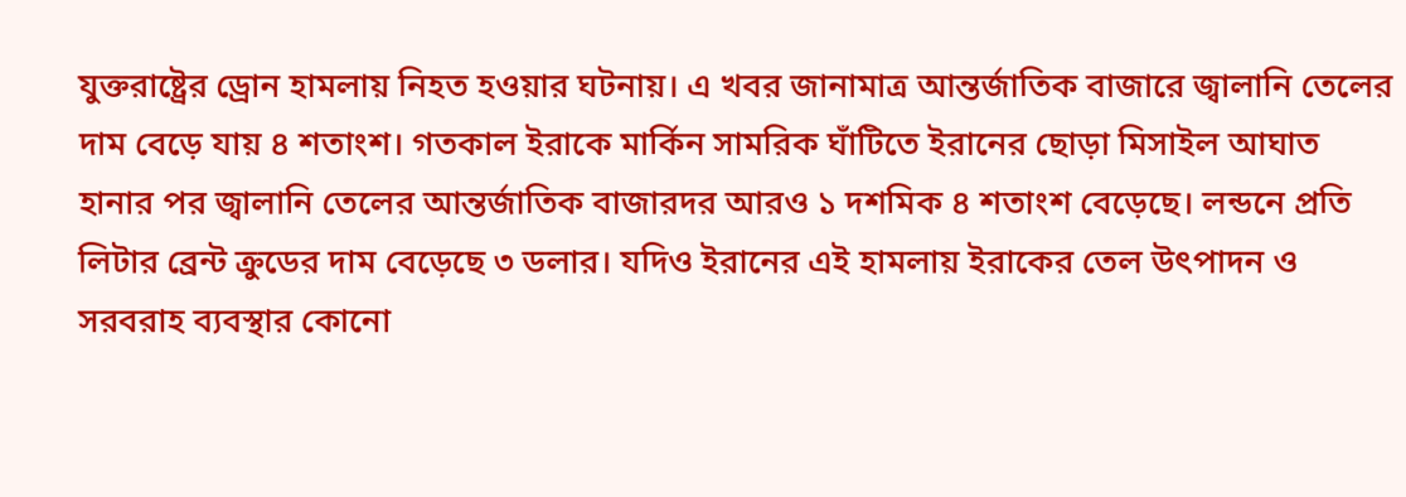যুক্তরাষ্ট্রের ড্রোন হামলায় নিহত হওয়ার ঘটনায়। এ খবর জানামাত্র আন্তর্জাতিক বাজারে জ্বালানি তেলের দাম বেড়ে যায় ৪ শতাংশ। গতকাল ইরাকে মার্কিন সামরিক ঘাঁটিতে ইরানের ছোড়া মিসাইল আঘাত হানার পর জ্বালানি তেলের আন্তর্জাতিক বাজারদর আরও ১ দশমিক ৪ শতাংশ বেড়েছে। লন্ডনে প্রতি লিটার ব্রেন্ট ক্রুডের দাম বেড়েছে ৩ ডলার। যদিও ইরানের এই হামলায় ইরাকের তেল উৎপাদন ও সরবরাহ ব্যবস্থার কোনো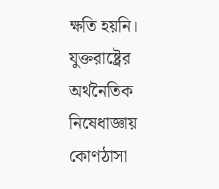ক্ষতি হয়নি।
যুক্তরাষ্ট্রের অর্থনৈতিক নিষেধাজ্ঞায় কোণঠাসা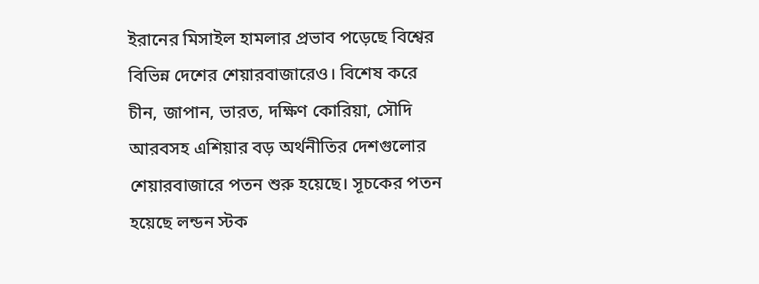ইরানের মিসাইল হামলার প্রভাব পড়েছে বিশ্বের বিভিন্ন দেশের শেয়ারবাজারেও। বিশেষ করে চীন, জাপান, ভারত, দক্ষিণ কোরিয়া, সৌদি আরবসহ এশিয়ার বড় অর্থনীতির দেশগুলোর শেয়ারবাজারে পতন শুরু হয়েছে। সূচকের পতন হয়েছে লন্ডন স্টক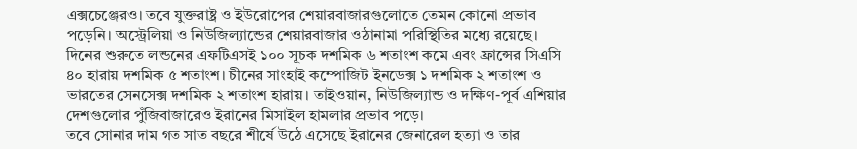এক্সচেঞ্জেরও। তবে যুক্তরাষ্ট্র ও ইউরোপের শেয়ারবাজারগুলোতে তেমন কোনো প্রভাব পড়েনি। অস্ট্রেলিয়া ও নিউজিল্যান্ডের শেয়ারবাজার ওঠানামা পরিস্থিতির মধ্যে রয়েছে।
দিনের শুরুতে লন্ডনের এফটিএসই ১০০ সূচক দশমিক ৬ শতাংশ কমে এবং ফ্রান্সের সিএসি ৪০ হারায় দশমিক ৫ শতাংশ। চীনের সাংহাই কম্পোজিট ইনডেক্স ১ দশমিক ২ শতাংশ ও ভারতের সেনসেক্স দশমিক ২ শতাংশ হারায়। তাইওয়ান, নিউজিল্যান্ড ও দক্ষিণ-পূর্ব এশিয়ার দেশগুলোর পুঁজিবাজারেও ইরানের মিসাইল হামলার প্রভাব পড়ে।
তবে সোনার দাম গত সাত বছরে শীর্ষে উঠে এসেছে ইরানের জেনারেল হত্যা ও তার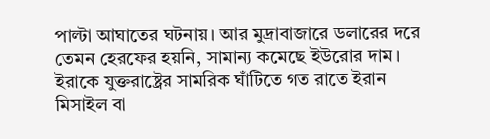পাল্টা আঘাতের ঘটনায়। আর মুদ্রাবাজারে ডলারের দরে তেমন হেরফের হয়নি, সামান্য কমেছে ইউরোর দাম।
ইরাকে যুক্তরাষ্ট্রের সামরিক ঘাঁটিতে গত রাতে ইরান মিসাইল বা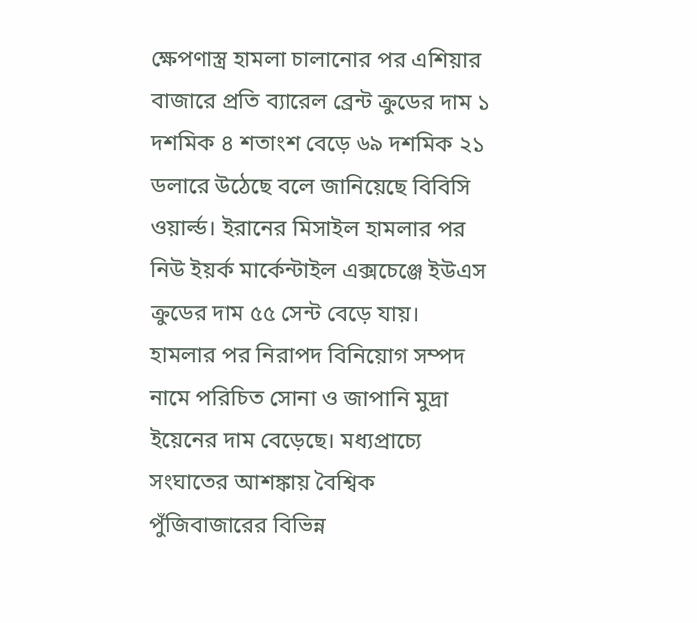ক্ষেপণাস্ত্র হামলা চালানোর পর এশিয়ার বাজারে প্রতি ব্যারেল ব্রেন্ট ক্রুডের দাম ১ দশমিক ৪ শতাংশ বেড়ে ৬৯ দশমিক ২১ ডলারে উঠেছে বলে জানিয়েছে বিবিসি ওয়ার্ল্ড। ইরানের মিসাইল হামলার পর নিউ ইয়র্ক মার্কেন্টাইল এক্সচেঞ্জে ইউএস ক্রুডের দাম ৫৫ সেন্ট বেড়ে যায়।
হামলার পর নিরাপদ বিনিয়োগ সম্পদ নামে পরিচিত সোনা ও জাপানি মুদ্রা ইয়েনের দাম বেড়েছে। মধ্যপ্রাচ্যে সংঘাতের আশঙ্কায় বৈশ্বিক পুঁজিবাজারের বিভিন্ন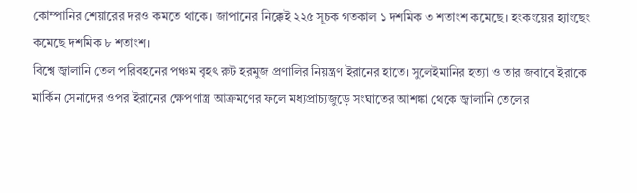কোম্পানির শেয়ারের দরও কমতে থাকে। জাপানের নিক্কেই ২২৫ সূচক গতকাল ১ দশমিক ৩ শতাংশ কমেছে। হংকংয়ের হ্যাংছেং কমেছে দশমিক ৮ শতাংশ।
বিশ্বে জ্বালানি তেল পরিবহনের পঞ্চম বৃহৎ রুট হরমুজ প্রণালির নিয়ন্ত্রণ ইরানের হাতে। সুলেইমানির হত্যা ও তার জবাবে ইরাকে মার্কিন সেনাদের ওপর ইরানের ক্ষেপণাস্ত্র আক্রমণের ফলে মধ্যপ্রাচ্যজুড়ে সংঘাতের আশঙ্কা থেকে জ্বালানি তেলের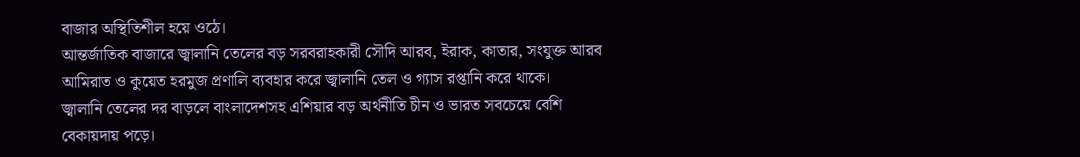বাজার অস্থিতিশীল হয়ে ওঠে।
আন্তর্জাতিক বাজারে জ্বালানি তেলের বড় সরবরাহকারী সৌদি আরব, ইরাক, কাতার, সংযুক্ত আরব আমিরাত ও কুয়েত হরমুজ প্রণালি ব্যবহার করে জ্বালানি তেল ও গ্যাস রপ্তানি করে থাকে।
জ্বালানি তেলের দর বাড়লে বাংলাদেশসহ এশিয়ার বড় অর্থনীতি চীন ও ভারত সবচেয়ে বেশি বেকায়দায় পড়ে।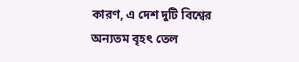কারণ, এ দেশ দুটি বিশ্বের অন্যতম বৃহৎ তেল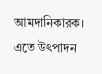আমদানিকারক। এতে উৎপাদন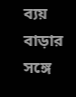ব্যয় বাড়ার সঙ্গে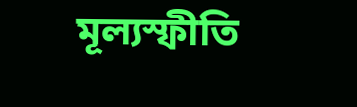মূল্যস্ফীতি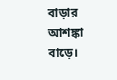বাড়ার আশঙ্কা বাড়ে।